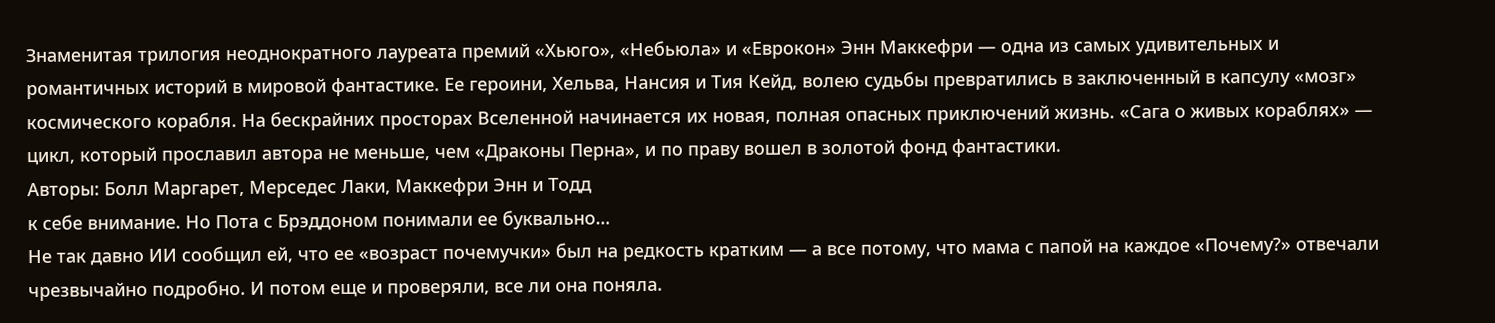Знаменитая трилогия неоднократного лауреата премий «Хьюго», «Небьюла» и «Еврокон» Энн Маккефри — одна из самых удивительных и романтичных историй в мировой фантастике. Ее героини, Хельва, Нансия и Тия Кейд, волею судьбы превратились в заключенный в капсулу «мозг» космического корабля. На бескрайних просторах Вселенной начинается их новая, полная опасных приключений жизнь. «Сага о живых кораблях» — цикл, который прославил автора не меньше, чем «Драконы Перна», и по праву вошел в золотой фонд фантастики.
Авторы: Болл Маргарет, Мерседес Лаки, Маккефри Энн и Тодд
к себе внимание. Но Пота с Брэддоном понимали ее буквально…
Не так давно ИИ сообщил ей, что ее «возраст почемучки» был на редкость кратким — а все потому, что мама с папой на каждое «Почему?» отвечали чрезвычайно подробно. И потом еще и проверяли, все ли она поняла.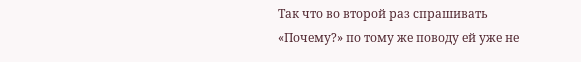Так что во второй раз спрашивать «Почему?» по тому же поводу ей уже не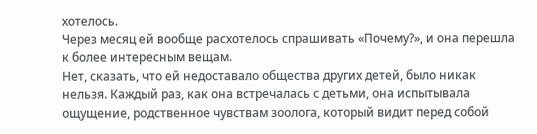хотелось.
Через месяц ей вообще расхотелось спрашивать «Почему?», и она перешла к более интересным вещам.
Нет, сказать, что ей недоставало общества других детей, было никак нельзя. Каждый раз, как она встречалась с детьми, она испытывала ощущение, родственное чувствам зоолога, который видит перед собой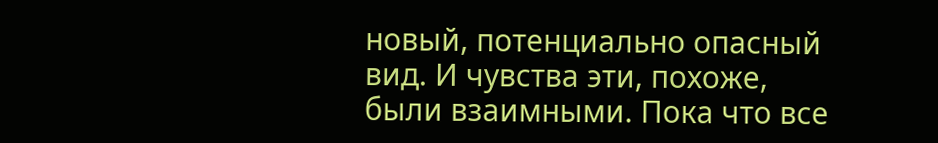новый, потенциально опасный вид. И чувства эти, похоже, были взаимными. Пока что все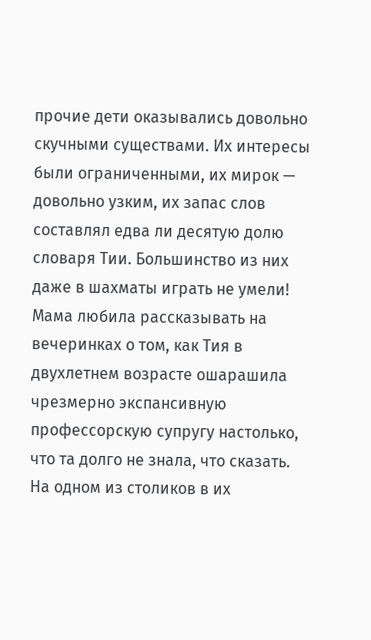прочие дети оказывались довольно скучными существами. Их интересы были ограниченными, их мирок — довольно узким, их запас слов составлял едва ли десятую долю словаря Тии. Большинство из них даже в шахматы играть не умели!
Мама любила рассказывать на вечеринках о том, как Тия в двухлетнем возрасте ошарашила чрезмерно экспансивную профессорскую супругу настолько, что та долго не знала, что сказать. На одном из столиков в их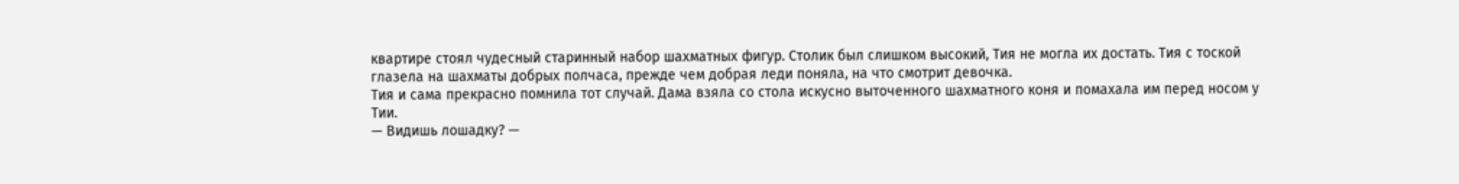квартире стоял чудесный старинный набор шахматных фигур. Столик был слишком высокий, Тия не могла их достать. Тия с тоской глазела на шахматы добрых полчаса, прежде чем добрая леди поняла, на что смотрит девочка.
Тия и сама прекрасно помнила тот случай. Дама взяла со стола искусно выточенного шахматного коня и помахала им перед носом у Тии.
— Видишь лошадку? —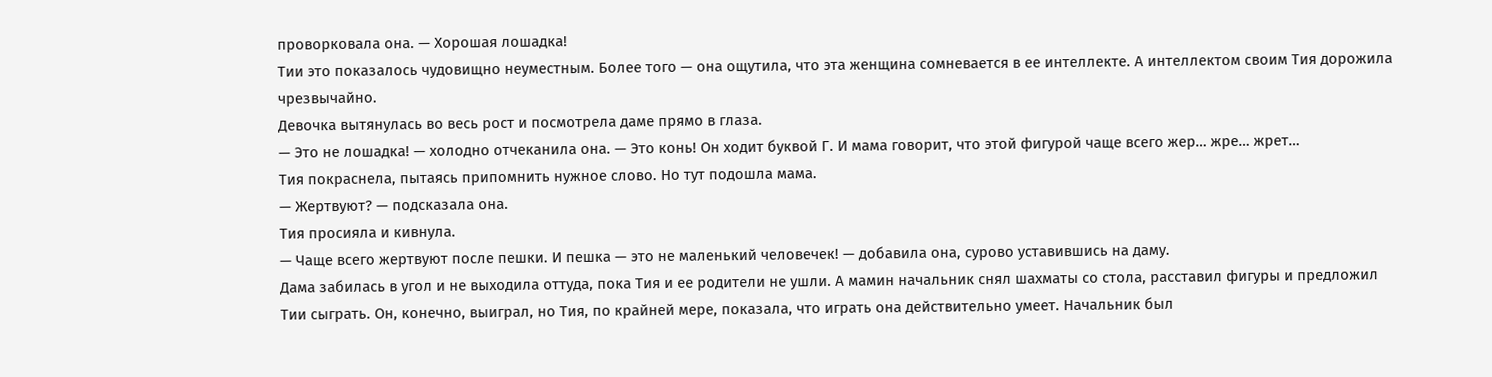проворковала она. — Хорошая лошадка!
Тии это показалось чудовищно неуместным. Более того — она ощутила, что эта женщина сомневается в ее интеллекте. А интеллектом своим Тия дорожила чрезвычайно.
Девочка вытянулась во весь рост и посмотрела даме прямо в глаза.
— Это не лошадка! — холодно отчеканила она. — Это конь! Он ходит буквой Г. И мама говорит, что этой фигурой чаще всего жер… жре… жрет…
Тия покраснела, пытаясь припомнить нужное слово. Но тут подошла мама.
— Жертвуют? — подсказала она.
Тия просияла и кивнула.
— Чаще всего жертвуют после пешки. И пешка — это не маленький человечек! — добавила она, сурово уставившись на даму.
Дама забилась в угол и не выходила оттуда, пока Тия и ее родители не ушли. А мамин начальник снял шахматы со стола, расставил фигуры и предложил Тии сыграть. Он, конечно, выиграл, но Тия, по крайней мере, показала, что играть она действительно умеет. Начальник был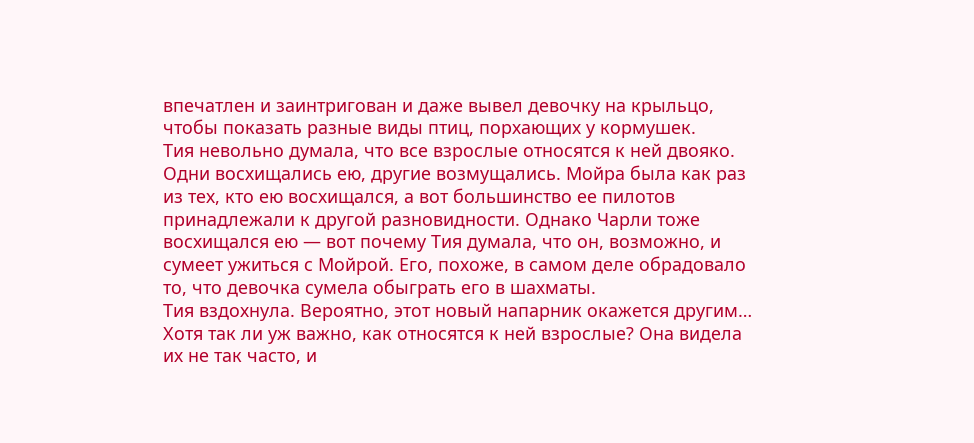впечатлен и заинтригован и даже вывел девочку на крыльцо, чтобы показать разные виды птиц, порхающих у кормушек.
Тия невольно думала, что все взрослые относятся к ней двояко. Одни восхищались ею, другие возмущались. Мойра была как раз из тех, кто ею восхищался, а вот большинство ее пилотов принадлежали к другой разновидности. Однако Чарли тоже восхищался ею — вот почему Тия думала, что он, возможно, и сумеет ужиться с Мойрой. Его, похоже, в самом деле обрадовало то, что девочка сумела обыграть его в шахматы.
Тия вздохнула. Вероятно, этот новый напарник окажется другим…
Хотя так ли уж важно, как относятся к ней взрослые? Она видела их не так часто, и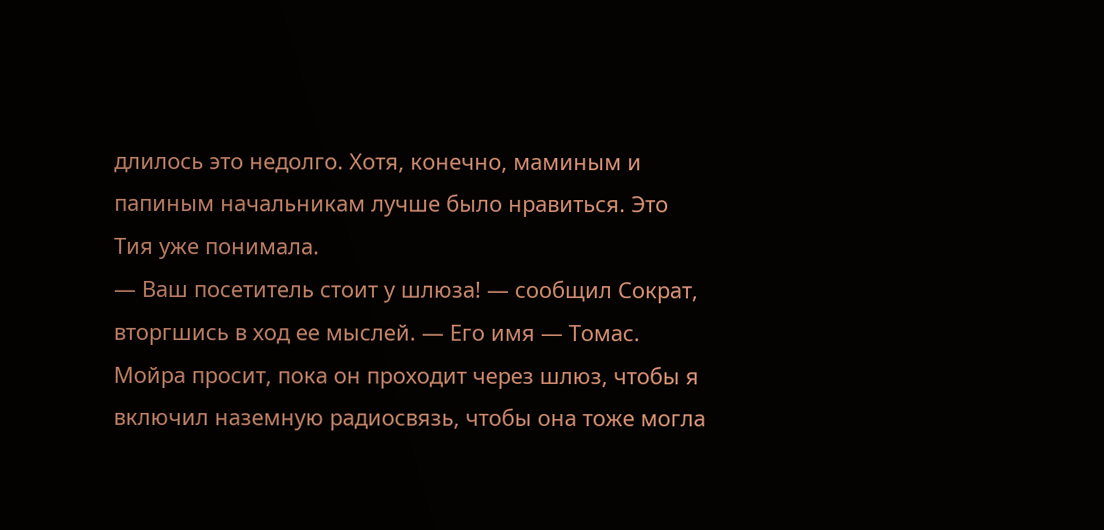длилось это недолго. Хотя, конечно, маминым и папиным начальникам лучше было нравиться. Это Тия уже понимала.
— Ваш посетитель стоит у шлюза! — сообщил Сократ, вторгшись в ход ее мыслей. — Его имя — Томас. Мойра просит, пока он проходит через шлюз, чтобы я включил наземную радиосвязь, чтобы она тоже могла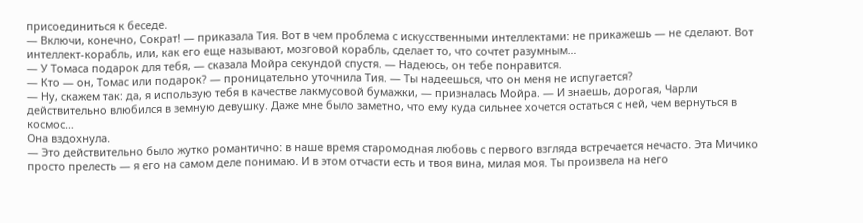присоединиться к беседе.
— Включи, конечно, Сократ! — приказала Тия. Вот в чем проблема с искусственными интеллектами: не прикажешь — не сделают. Вот интеллект-корабль, или, как его еще называют, мозговой корабль, сделает то, что сочтет разумным…
— У Томаса подарок для тебя, — сказала Мойра секундой спустя. — Надеюсь, он тебе понравится.
— Кто — он, Томас или подарок? — проницательно уточнила Тия. — Ты надеешься, что он меня не испугается?
— Ну, скажем так: да, я использую тебя в качестве лакмусовой бумажки, — призналась Мойра. — И знаешь, дорогая, Чарли действительно влюбился в земную девушку. Даже мне было заметно, что ему куда сильнее хочется остаться с ней, чем вернуться в космос…
Она вздохнула.
— Это действительно было жутко романтично: в наше время старомодная любовь с первого взгляда встречается нечасто. Эта Мичико просто прелесть — я его на самом деле понимаю. И в этом отчасти есть и твоя вина, милая моя. Ты произвела на него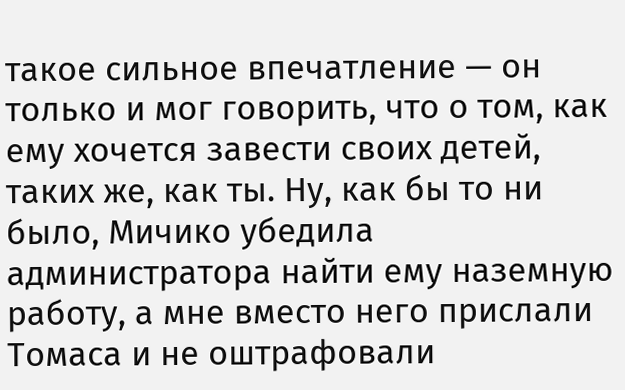такое сильное впечатление — он только и мог говорить, что о том, как ему хочется завести своих детей, таких же, как ты. Ну, как бы то ни было, Мичико убедила администратора найти ему наземную работу, а мне вместо него прислали Томаса и не оштрафовали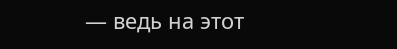— ведь на этот